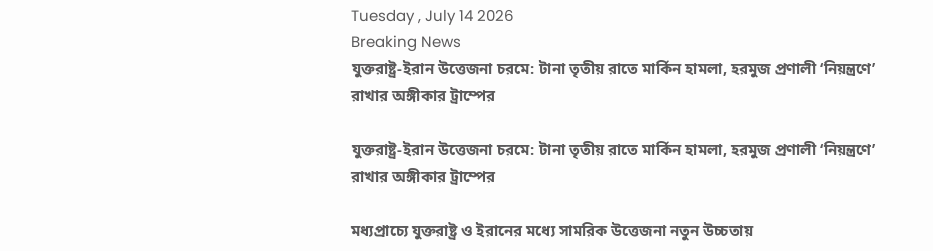Tuesday , July 14 2026
Breaking News
যুক্তরাষ্ট্র-ইরান উত্তেজনা চরমে: টানা তৃতীয় রাতে মার্কিন হামলা, হরমুজ প্রণালী ‘নিয়ন্ত্রণে’ রাখার অঙ্গীকার ট্রাম্পের

যুক্তরাষ্ট্র-ইরান উত্তেজনা চরমে: টানা তৃতীয় রাতে মার্কিন হামলা, হরমুজ প্রণালী ‘নিয়ন্ত্রণে’ রাখার অঙ্গীকার ট্রাম্পের

মধ্যপ্রাচ্যে যুক্তরাষ্ট্র ও ইরানের মধ্যে সামরিক উত্তেজনা নতুন উচ্চতায়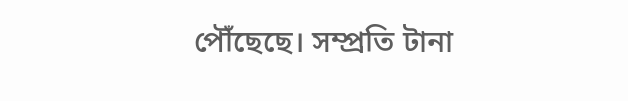পৌঁছেছে। সম্প্রতি টানা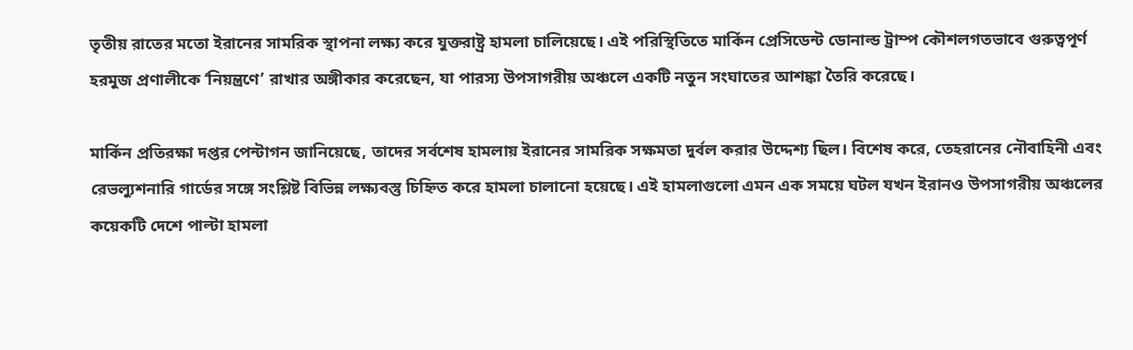তৃতীয় রাতের মতো ইরানের সামরিক স্থাপনা লক্ষ্য করে যুক্তরাষ্ট্র হামলা চালিয়েছে। এই পরিস্থিতিতে মার্কিন প্রেসিডেন্ট ডোনাল্ড ট্রাম্প কৌশলগতভাবে গুরুত্বপূর্ণ হরমুজ প্রণালীকে ‘নিয়ন্ত্রণে’ রাখার অঙ্গীকার করেছেন, যা পারস্য উপসাগরীয় অঞ্চলে একটি নতুন সংঘাতের আশঙ্কা তৈরি করেছে।

মার্কিন প্রতিরক্ষা দপ্তর পেন্টাগন জানিয়েছে, তাদের সর্বশেষ হামলায় ইরানের সামরিক সক্ষমতা দুর্বল করার উদ্দেশ্য ছিল। বিশেষ করে, তেহরানের নৌবাহিনী এবং রেভল্যুশনারি গার্ডের সঙ্গে সংশ্লিষ্ট বিভিন্ন লক্ষ্যবস্তু চিহ্নিত করে হামলা চালানো হয়েছে। এই হামলাগুলো এমন এক সময়ে ঘটল যখন ইরানও উপসাগরীয় অঞ্চলের কয়েকটি দেশে পাল্টা হামলা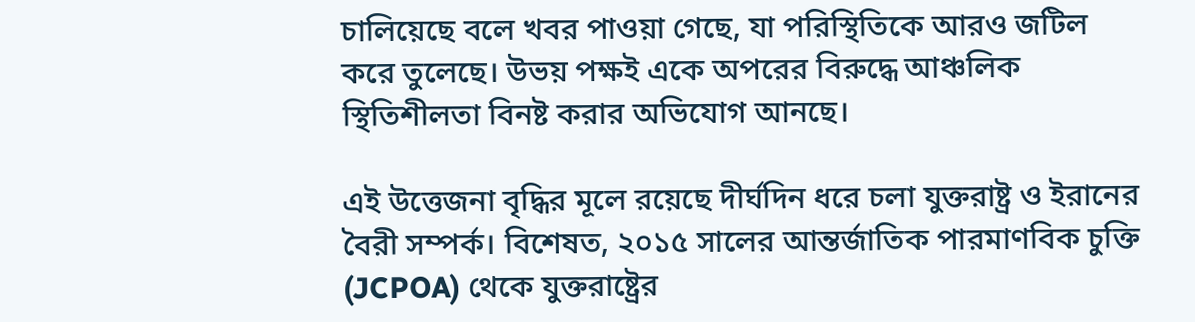চালিয়েছে বলে খবর পাওয়া গেছে, যা পরিস্থিতিকে আরও জটিল করে তুলেছে। উভয় পক্ষই একে অপরের বিরুদ্ধে আঞ্চলিক স্থিতিশীলতা বিনষ্ট করার অভিযোগ আনছে।

এই উত্তেজনা বৃদ্ধির মূলে রয়েছে দীর্ঘদিন ধরে চলা যুক্তরাষ্ট্র ও ইরানের বৈরী সম্পর্ক। বিশেষত, ২০১৫ সালের আন্তর্জাতিক পারমাণবিক চুক্তি (JCPOA) থেকে যুক্তরাষ্ট্রের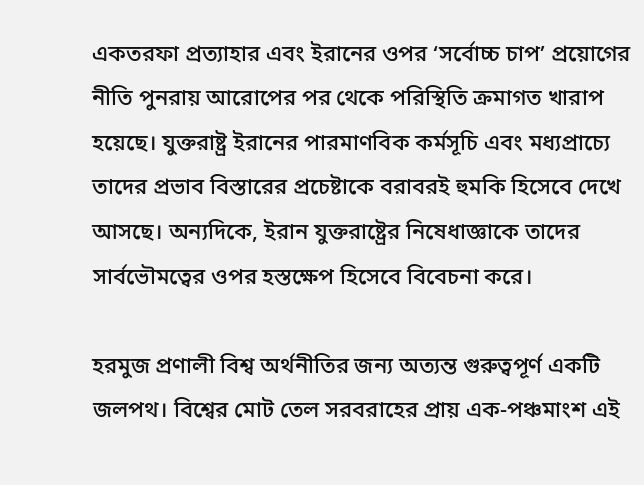একতরফা প্রত্যাহার এবং ইরানের ওপর ‘সর্বোচ্চ চাপ’ প্রয়োগের নীতি পুনরায় আরোপের পর থেকে পরিস্থিতি ক্রমাগত খারাপ হয়েছে। যুক্তরাষ্ট্র ইরানের পারমাণবিক কর্মসূচি এবং মধ্যপ্রাচ্যে তাদের প্রভাব বিস্তারের প্রচেষ্টাকে বরাবরই হুমকি হিসেবে দেখে আসছে। অন্যদিকে, ইরান যুক্তরাষ্ট্রের নিষেধাজ্ঞাকে তাদের সার্বভৌমত্বের ওপর হস্তক্ষেপ হিসেবে বিবেচনা করে।

হরমুজ প্রণালী বিশ্ব অর্থনীতির জন্য অত্যন্ত গুরুত্বপূর্ণ একটি জলপথ। বিশ্বের মোট তেল সরবরাহের প্রায় এক-পঞ্চমাংশ এই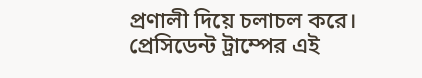প্রণালী দিয়ে চলাচল করে। প্রেসিডেন্ট ট্রাম্পের এই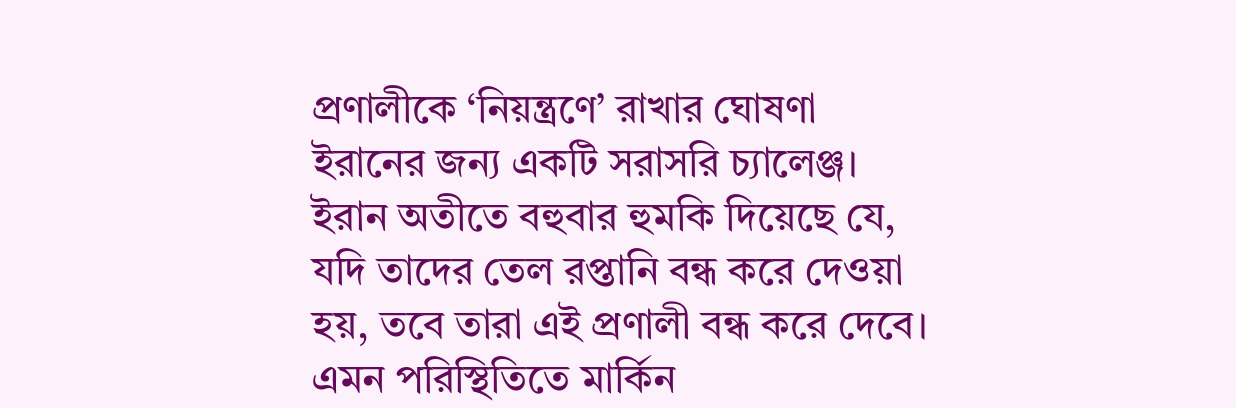প্রণালীকে ‘নিয়ন্ত্রণে’ রাখার ঘোষণা ইরানের জন্য একটি সরাসরি চ্যালেঞ্জ। ইরান অতীতে বহুবার হুমকি দিয়েছে যে, যদি তাদের তেল রপ্তানি বন্ধ করে দেওয়া হয়, তবে তারা এই প্রণালী বন্ধ করে দেবে। এমন পরিস্থিতিতে মার্কিন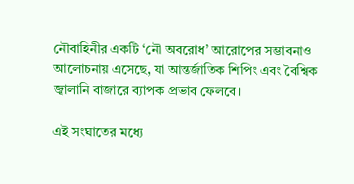নৌবাহিনীর একটি ‘নৌ অবরোধ’ আরোপের সম্ভাবনাও আলোচনায় এসেছে, যা আন্তর্জাতিক শিপিং এবং বৈশ্বিক জ্বালানি বাজারে ব্যাপক প্রভাব ফেলবে।

এই সংঘাতের মধ্যে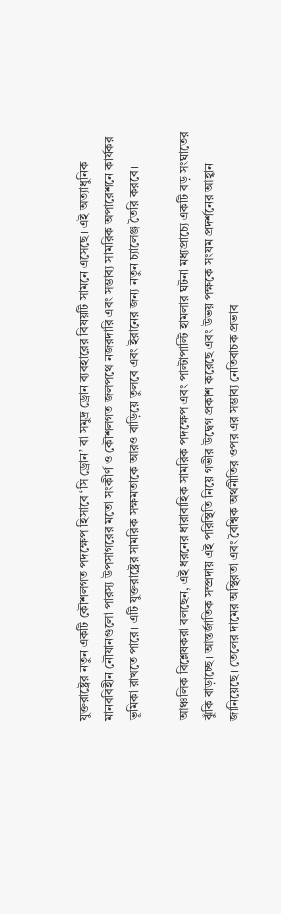যুক্তরাষ্ট্রের নতুন একটি কৌশলগত পদক্ষেপ হিসাবে ‘সি ড্রোন’ বা সমুদ্র ড্রোন ব্যবহারের বিষয়টি সামনে এসেছে। এই অত্যাধুনিক মানববিহীন নৌযানগুলো পারস্য উপসাগরের মতো সংকীর্ণ ও কৌশলগত জলপথে নজরদারি এবং সম্ভাব্য সামরিক অপারেশনে কার্যকর ভূমিকা রাখতে পারে। এটি যুক্তরাষ্ট্রের সামরিক সক্ষমতাকে আরও বাড়িয়ে তুলবে এবং ইরানের জন্য নতুন চ্যালেঞ্জ তৈরি করবে।

আঞ্চলিক বিশ্লেষকরা বলছেন, এই ধরনের ধারাবাহিক সামরিক পদক্ষেপ এবং পাল্টাপাল্টি হামলার ঘটনা মধ্যপ্রাচ্যে একটি বড় সংঘাতের ঝুঁকি বাড়াচ্ছে। আন্তর্জাতিক সম্প্রদায় এই পরিস্থিতি নিয়ে গভীর উদ্বেগ প্রকাশ করেছে এবং উভয় পক্ষকে সংযম প্রদর্শনের আহ্বান জানিয়েছে। তেলের দামের অস্থিরতা এবং বৈশ্বিক অর্থনীতির ওপর এর সম্ভাব্য নেতিবাচক প্রভাব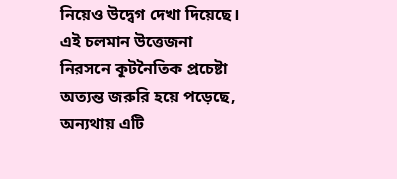নিয়েও উদ্বেগ দেখা দিয়েছে। এই চলমান উত্তেজনা নিরসনে কূটনৈতিক প্রচেষ্টা অত্যন্ত জরুরি হয়ে পড়েছে, অন্যথায় এটি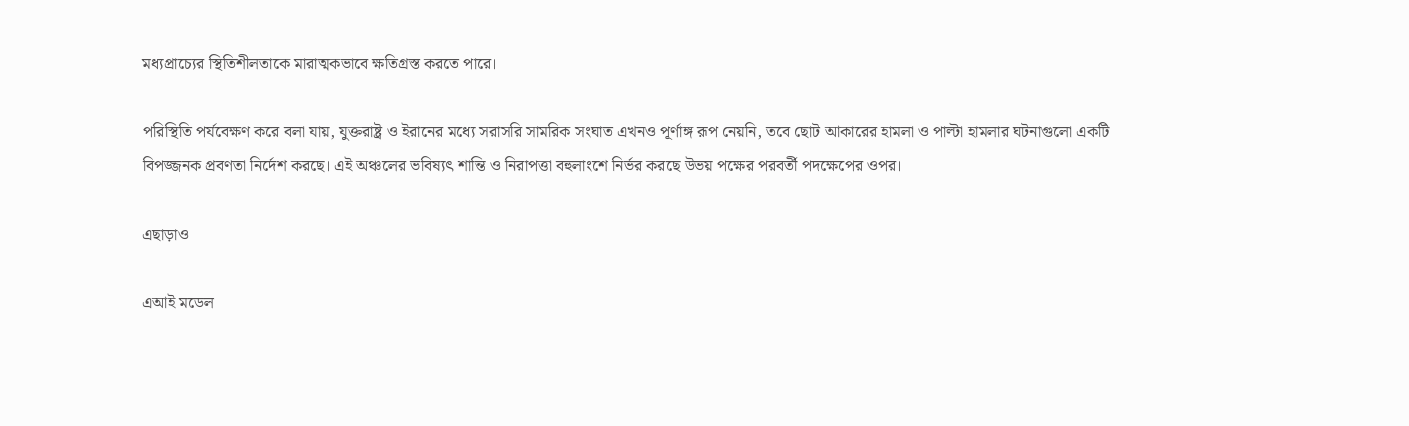মধ্যপ্রাচ্যের স্থিতিশীলতাকে মারাত্মকভাবে ক্ষতিগ্রস্ত করতে পারে।

পরিস্থিতি পর্যবেক্ষণ করে বলা যায়, যুক্তরাষ্ট্র ও ইরানের মধ্যে সরাসরি সামরিক সংঘাত এখনও পূর্ণাঙ্গ রূপ নেয়নি, তবে ছোট আকারের হামলা ও পাল্টা হামলার ঘটনাগুলো একটি বিপজ্জনক প্রবণতা নির্দেশ করছে। এই অঞ্চলের ভবিষ্যৎ শান্তি ও নিরাপত্তা বহুলাংশে নির্ভর করছে উভয় পক্ষের পরবর্তী পদক্ষেপের ওপর।

এছাড়াও

এআই মডেল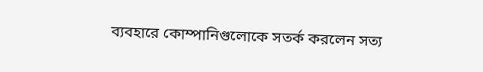ব্যবহারে কোম্পানিগুলোকে সতর্ক করলেন সত্য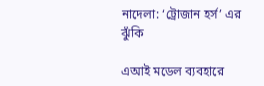নাদেলা: ‘ট্রোজান হর্স’ এর ঝুঁকি

এআই মডেল ব্যবহারে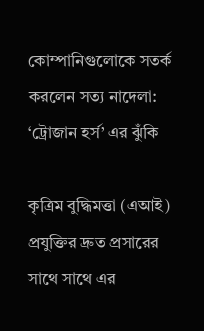কোম্পানিগুলোকে সতর্ক করলেন সত্য নাদেলা: ‘ট্রোজান হর্স’ এর ঝুঁকি

কৃত্রিম বুদ্ধিমত্তা (এআই) প্রযুক্তির দ্রুত প্রসারের সাথে সাথে এর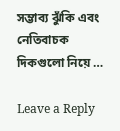সম্ভাব্য ঝুঁকি এবং নেতিবাচক দিকগুলো নিয়ে …

Leave a Reply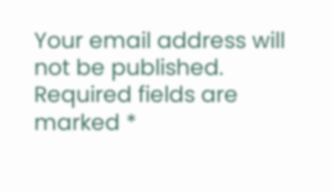Your email address will not be published. Required fields are marked *